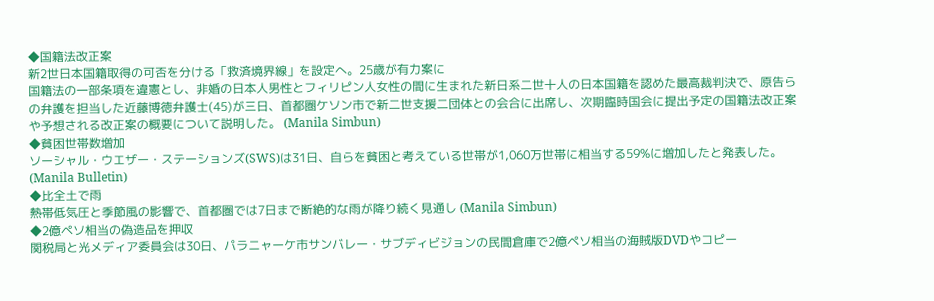◆国籍法改正案
新2世日本国籍取得の可否を分ける「救済境界線」を設定へ。25歳が有力案に
国籍法の一部条項を違憲とし、非婚の日本人男性とフィリピン人女性の間に生まれた新日系二世十人の日本国籍を認めた最高裁判決で、原告らの弁護を担当した近藤博徳弁護士(45)が三日、首都圏ケソン市で新二世支援二団体との会合に出席し、次期臨時国会に提出予定の国籍法改正案や予想される改正案の概要について説明した。 (Manila Simbun)
◆貧困世帯数増加
ソーシャル・ウエザー・ステーションズ(SWS)は31日、自らを貧困と考えている世帯が1,060万世帯に相当する59%に増加したと発表した。 (Manila Bulletin)
◆比全土で雨
熱帯低気圧と季節風の影響で、首都圏では7日まで断絶的な雨が降り続く見通し (Manila Simbun)
◆2億ペソ相当の偽造品を押収
関税局と光メディア委員会は30日、パラニャーケ市サンバレー・サブディビジョンの民間倉庫で2億ペソ相当の海賊版DVDやコピー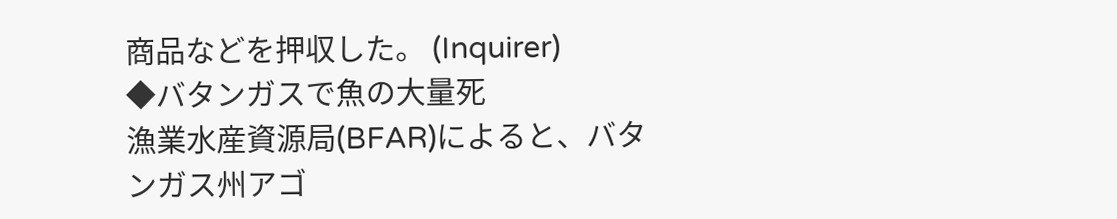商品などを押収した。 (Inquirer)
◆バタンガスで魚の大量死
漁業水産資源局(BFAR)によると、バタンガス州アゴ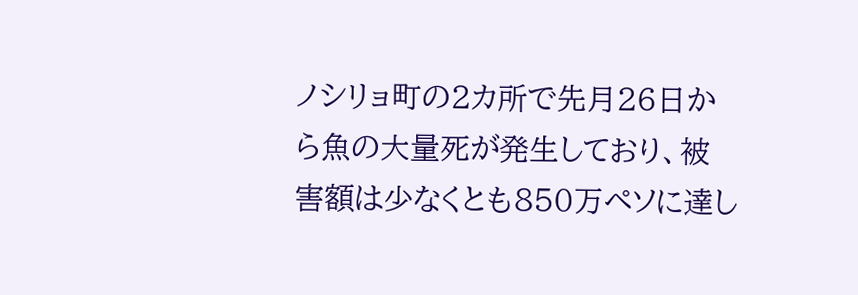ノシリョ町の2カ所で先月26日から魚の大量死が発生しており、被害額は少なくとも850万ペソに達し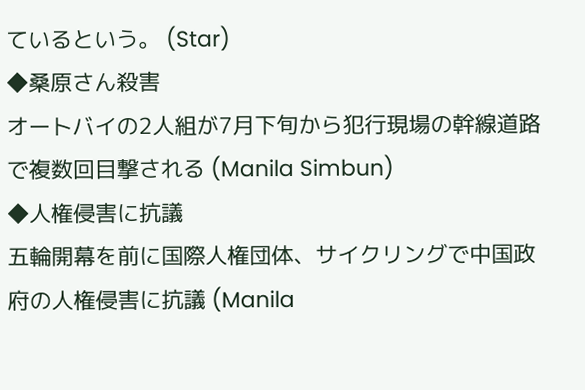ているという。 (Star)
◆桑原さん殺害
オートバイの2人組が7月下旬から犯行現場の幹線道路で複数回目撃される (Manila Simbun)
◆人権侵害に抗議
五輪開幕を前に国際人権団体、サイクリングで中国政府の人権侵害に抗議 (Manila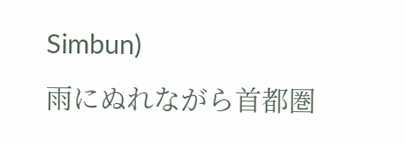Simbun)
雨にぬれながら首都圏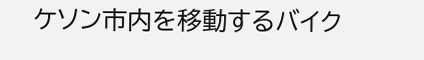ケソン市内を移動するバイク